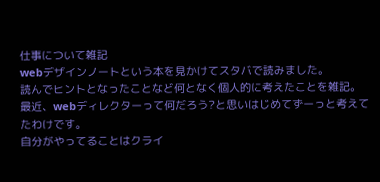仕事について雑記
webデザインノートという本を見かけてスタバで読みました。
読んでヒントとなったことなど何となく個人的に考えたことを雑記。
最近、webディレクターって何だろう?と思いはじめてずーっと考えてたわけです。
自分がやってることはクライ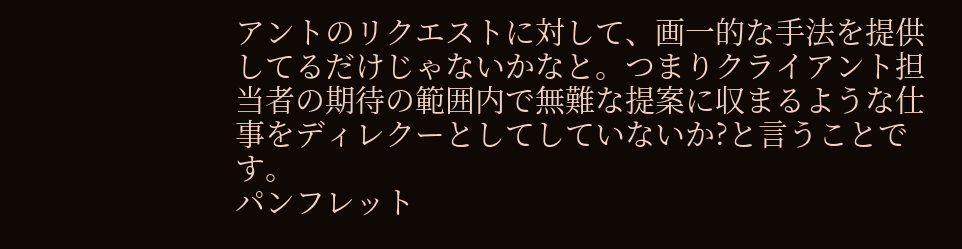アントのリクエストに対して、画一的な手法を提供してるだけじゃないかなと。つまりクライアント担当者の期待の範囲内で無難な提案に収まるような仕事をディレクーとしてしていないか?と言うことです。
パンフレット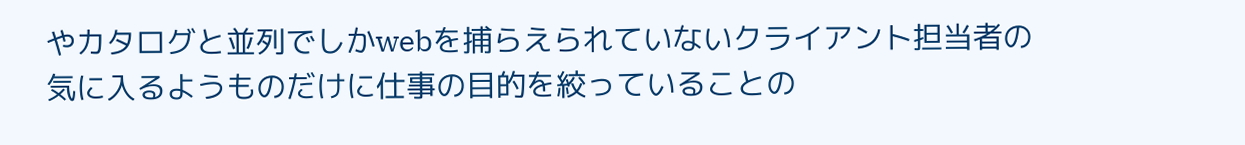やカタログと並列でしかwebを捕らえられていないクライアント担当者の気に入るようものだけに仕事の目的を絞っていることの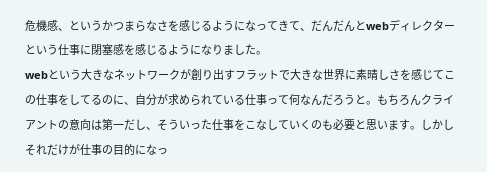危機感、というかつまらなさを感じるようになってきて、だんだんとwebディレクターという仕事に閉塞感を感じるようになりました。
webという大きなネットワークが創り出すフラットで大きな世界に素晴しさを感じてこの仕事をしてるのに、自分が求められている仕事って何なんだろうと。もちろんクライアントの意向は第一だし、そういった仕事をこなしていくのも必要と思います。しかしそれだけが仕事の目的になっ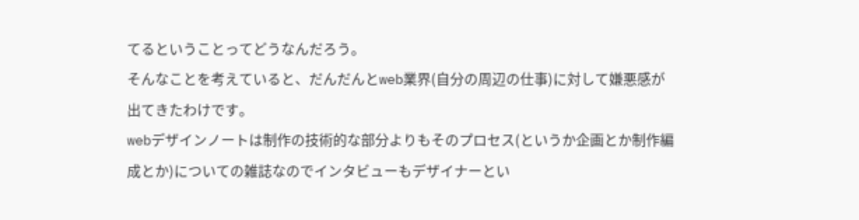てるということってどうなんだろう。
そんなことを考えていると、だんだんとweb業界(自分の周辺の仕事)に対して嫌悪感が出てきたわけです。
webデザインノートは制作の技術的な部分よりもそのプロセス(というか企画とか制作編成とか)についての雑誌なのでインタビューもデザイナーとい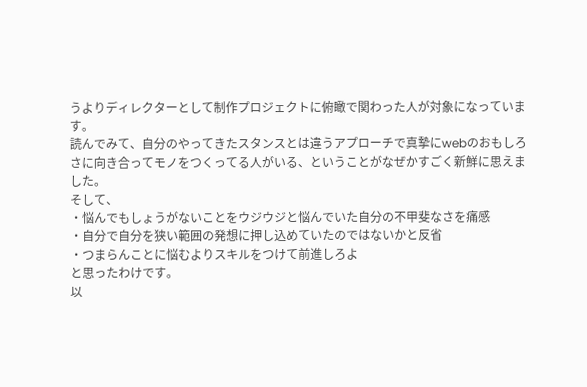うよりディレクターとして制作プロジェクトに俯瞰で関わった人が対象になっています。
読んでみて、自分のやってきたスタンスとは違うアプローチで真摯にwebのおもしろさに向き合ってモノをつくってる人がいる、ということがなぜかすごく新鮮に思えました。
そして、
・悩んでもしょうがないことをウジウジと悩んでいた自分の不甲斐なさを痛感
・自分で自分を狭い範囲の発想に押し込めていたのではないかと反省
・つまらんことに悩むよりスキルをつけて前進しろよ
と思ったわけです。
以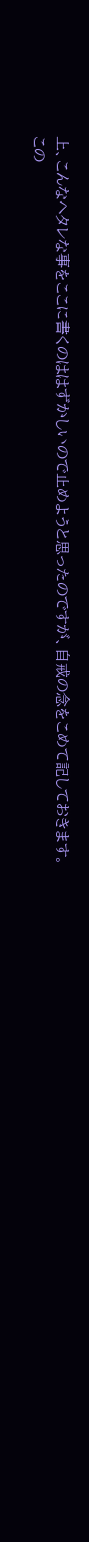上、こんなヘタレな事をここに書くのははずかしいので止めようと思ったのですが、自戒の念をこめて記しておきます。
この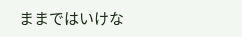ままではいけな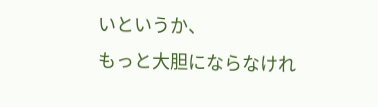いというか、
もっと大胆にならなけれ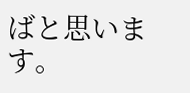ばと思います。